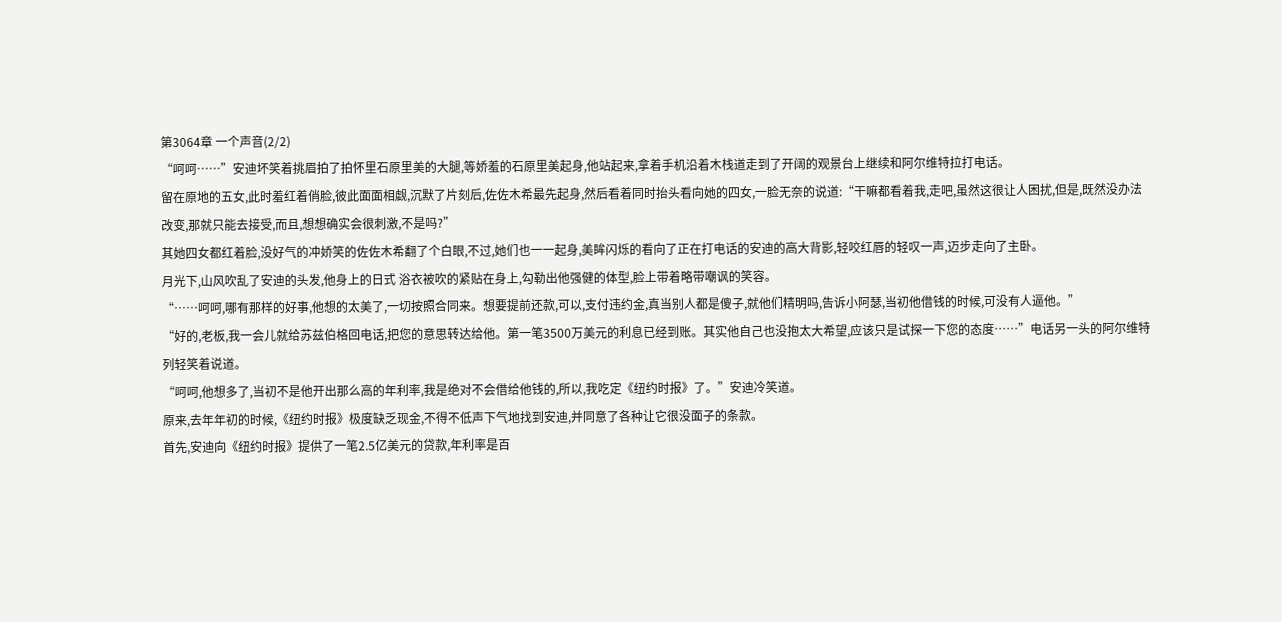第3064章 一个声音(2/2)
“呵呵……”安迪坏笑着挑眉拍了拍怀里石原里美的大腿,等娇羞的石原里美起身,他站起来,拿着手机沿着木栈道走到了开阔的观景台上继续和阿尔维特拉打电话。
留在原地的五女,此时羞红着俏脸,彼此面面相觑,沉默了片刻后,佐佐木希最先起身,然后看着同时抬头看向她的四女,一脸无奈的说道:“干嘛都看着我,走吧,虽然这很让人困扰,但是,既然没办法改变,那就只能去接受,而且,想想确实会很刺激,不是吗?”
其她四女都红着脸,没好气的冲娇笑的佐佐木希翻了个白眼,不过,她们也一一起身,美眸闪烁的看向了正在打电话的安迪的高大背影,轻咬红唇的轻叹一声,迈步走向了主卧。
月光下,山风吹乱了安迪的头发,他身上的日式 浴衣被吹的紧贴在身上,勾勒出他强健的体型,脸上带着略带嘲讽的笑容。
“……呵呵,哪有那样的好事,他想的太美了,一切按照合同来。想要提前还款,可以,支付违约金,真当别人都是傻子,就他们精明吗,告诉小阿瑟,当初他借钱的时候,可没有人逼他。”
“好的,老板,我一会儿就给苏兹伯格回电话,把您的意思转达给他。第一笔3500万美元的利息已经到账。其实他自己也没抱太大希望,应该只是试探一下您的态度……”电话另一头的阿尔维特列轻笑着说道。
“呵呵,他想多了,当初不是他开出那么高的年利率,我是绝对不会借给他钱的,所以,我吃定《纽约时报》了。”安迪冷笑道。
原来,去年年初的时候,《纽约时报》极度缺乏现金,不得不低声下气地找到安迪,并同意了各种让它很没面子的条款。
首先,安迪向《纽约时报》提供了一笔2.5亿美元的贷款,年利率是百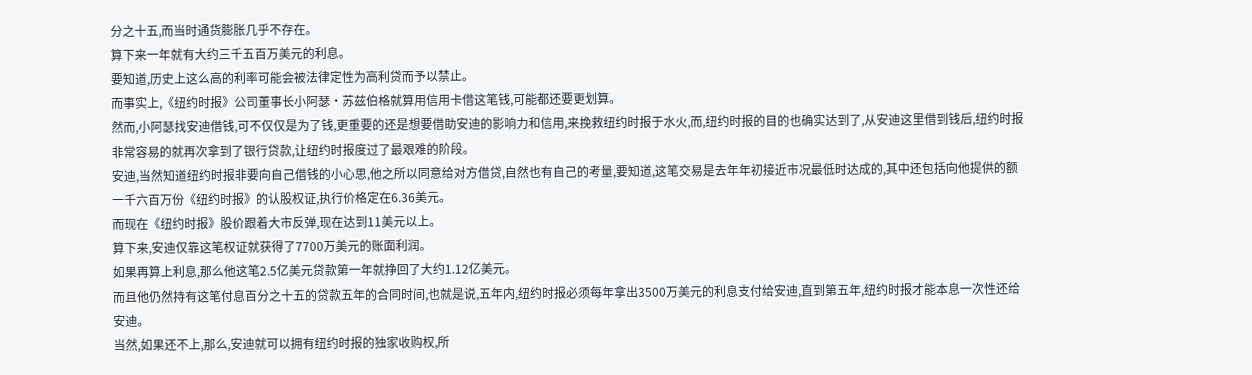分之十五,而当时通货膨胀几乎不存在。
算下来一年就有大约三千五百万美元的利息。
要知道,历史上这么高的利率可能会被法律定性为高利贷而予以禁止。
而事实上,《纽约时报》公司董事长小阿瑟·苏兹伯格就算用信用卡借这笔钱,可能都还要更划算。
然而,小阿瑟找安迪借钱,可不仅仅是为了钱,更重要的还是想要借助安迪的影响力和信用,来挽救纽约时报于水火,而,纽约时报的目的也确实达到了,从安迪这里借到钱后,纽约时报非常容易的就再次拿到了银行贷款,让纽约时报度过了最艰难的阶段。
安迪,当然知道纽约时报非要向自己借钱的小心思,他之所以同意给对方借贷,自然也有自己的考量,要知道,这笔交易是去年年初接近市况最低时达成的,其中还包括向他提供的额一千六百万份《纽约时报》的认股权证,执行价格定在6.36美元。
而现在《纽约时报》股价跟着大市反弹,现在达到11美元以上。
算下来,安迪仅靠这笔权证就获得了7700万美元的账面利润。
如果再算上利息,那么他这笔2.5亿美元贷款第一年就挣回了大约1.12亿美元。
而且他仍然持有这笔付息百分之十五的贷款五年的合同时间,也就是说,五年内,纽约时报必须每年拿出3500万美元的利息支付给安迪,直到第五年,纽约时报才能本息一次性还给安迪。
当然,如果还不上,那么,安迪就可以拥有纽约时报的独家收购权,所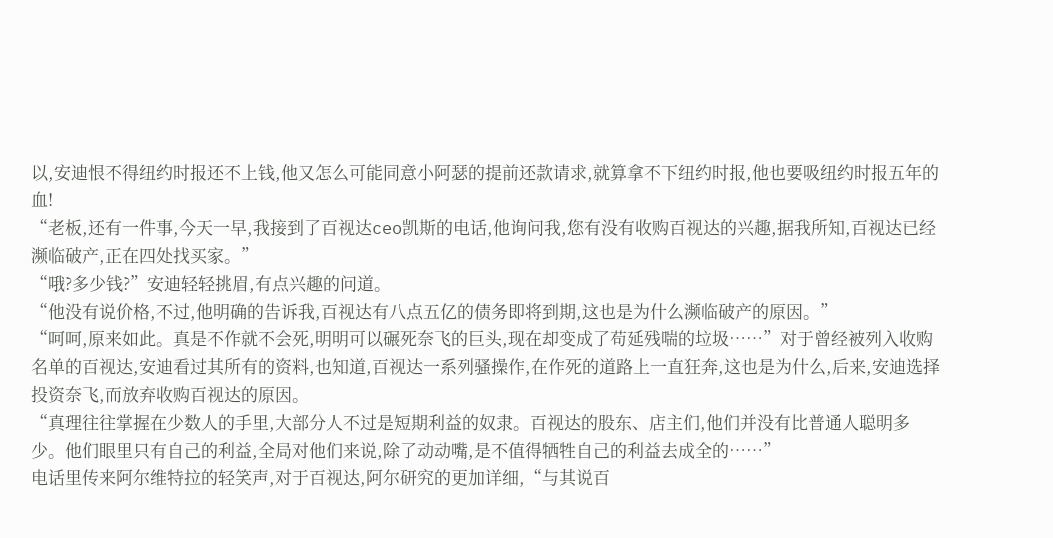以,安迪恨不得纽约时报还不上钱,他又怎么可能同意小阿瑟的提前还款请求,就算拿不下纽约时报,他也要吸纽约时报五年的血!
“老板,还有一件事,今天一早,我接到了百视达ceo凯斯的电话,他询问我,您有没有收购百视达的兴趣,据我所知,百视达已经濒临破产,正在四处找买家。”
“哦?多少钱?”安迪轻轻挑眉,有点兴趣的问道。
“他没有说价格,不过,他明确的告诉我,百视达有八点五亿的债务即将到期,这也是为什么濒临破产的原因。”
“呵呵,原来如此。真是不作就不会死,明明可以碾死奈飞的巨头,现在却变成了苟延残喘的垃圾……”对于曾经被列入收购名单的百视达,安迪看过其所有的资料,也知道,百视达一系列骚操作,在作死的道路上一直狂奔,这也是为什么,后来,安迪选择投资奈飞,而放弃收购百视达的原因。
“真理往往掌握在少数人的手里,大部分人不过是短期利益的奴隶。百视达的股东、店主们,他们并没有比普通人聪明多少。他们眼里只有自己的利益,全局对他们来说,除了动动嘴,是不值得牺牲自己的利益去成全的……”
电话里传来阿尔维特拉的轻笑声,对于百视达,阿尔研究的更加详细,“与其说百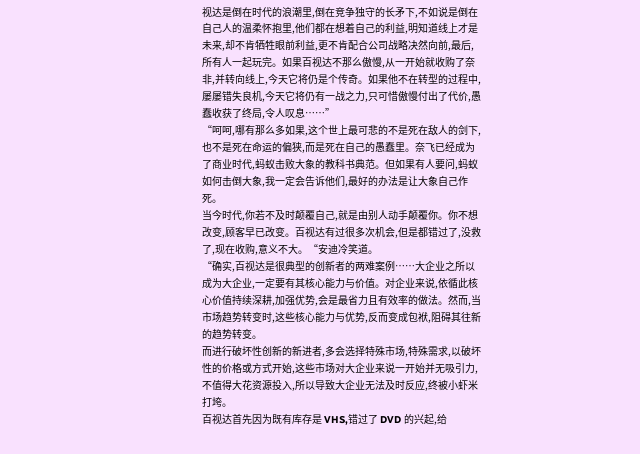视达是倒在时代的浪潮里,倒在竞争独守的长矛下,不如说是倒在自己人的温柔怀抱里,他们都在想着自己的利益,明知道线上才是未来,却不肯牺牲眼前利益,更不肯配合公司战略决然向前,最后,所有人一起玩完。如果百视达不那么傲慢,从一开始就收购了奈非,并转向线上,今天它将仍是个传奇。如果他不在转型的过程中,屡屡错失良机,今天它将仍有一战之力,只可惜傲慢付出了代价,愚蠢收获了终局,令人叹息……”
“呵呵,哪有那么多如果,这个世上最可悲的不是死在敌人的剑下,也不是死在命运的偏狭,而是死在自己的愚蠢里。奈飞已经成为了商业时代,蚂蚁击败大象的教科书典范。但如果有人要问,蚂蚁如何击倒大象,我一定会告诉他们,最好的办法是让大象自己作死。
当今时代,你若不及时颠覆自己,就是由别人动手颠覆你。你不想改变,顾客早已改变。百视达有过很多次机会,但是都错过了,没救了,现在收购,意义不大。“安迪冷笑道。
“确实,百视达是很典型的创新者的两难案例……大企业之所以成为大企业,一定要有其核心能力与价值。对企业来说,依循此核心价值持续深耕,加强优势,会是最省力且有效率的做法。然而,当市场趋势转变时,这些核心能力与优势,反而变成包袱,阻碍其往新的趋势转变。
而进行破坏性创新的新进者,多会选择特殊市场,特殊需求,以破坏性的价格或方式开始,这些市场对大企业来说一开始并无吸引力,不值得大花资源投入,所以导致大企业无法及时反应,终被小虾米打垮。
百视达首先因为既有库存是 VHS,错过了 DVD 的兴起,给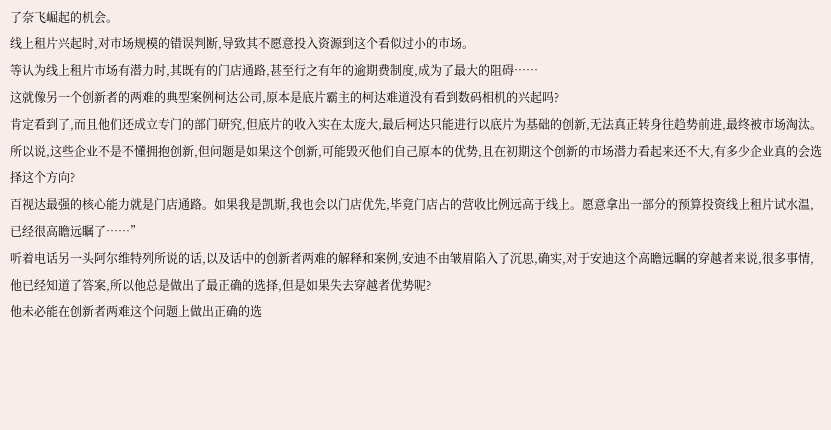了奈飞崛起的机会。
线上租片兴起时,对市场规模的错误判断,导致其不愿意投入资源到这个看似过小的市场。
等认为线上租片市场有潜力时,其既有的门店通路,甚至行之有年的逾期费制度,成为了最大的阻碍……
这就像另一个创新者的两难的典型案例柯达公司,原本是底片霸主的柯达难道没有看到数码相机的兴起吗?
肯定看到了,而且他们还成立专门的部门研究,但底片的收入实在太庞大,最后柯达只能进行以底片为基础的创新,无法真正转身往趋势前进,最终被市场淘汰。
所以说,这些企业不是不懂拥抱创新,但问题是如果这个创新,可能毁灭他们自己原本的优势,且在初期这个创新的市场潜力看起来还不大,有多少企业真的会选择这个方向?
百视达最强的核心能力就是门店通路。如果我是凯斯,我也会以门店优先,毕竟门店占的营收比例远高于线上。愿意拿出一部分的预算投资线上租片试水温,已经很高瞻远瞩了……”
听着电话另一头阿尔维特列所说的话,以及话中的创新者两难的解释和案例,安迪不由皱眉陷入了沉思,确实,对于安迪这个高瞻远瞩的穿越者来说,很多事情,他已经知道了答案,所以他总是做出了最正确的选择,但是如果失去穿越者优势呢?
他未必能在创新者两难这个问题上做出正确的选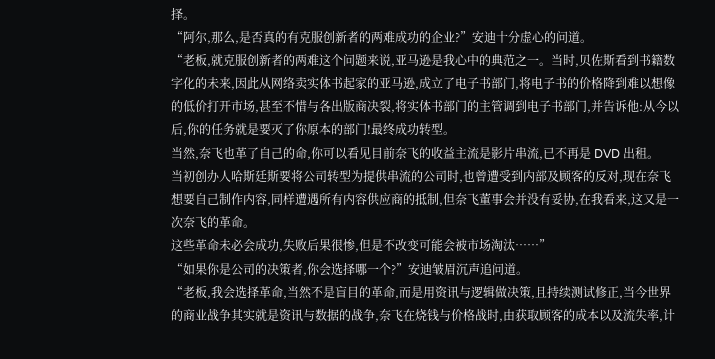择。
“阿尔,那么,是否真的有克服创新者的两难成功的企业?”安迪十分虚心的问道。
“老板,就克服创新者的两难这个问题来说,亚马逊是我心中的典范之一。当时,贝佐斯看到书籍数字化的未来,因此从网络卖实体书起家的亚马逊,成立了电子书部门,将电子书的价格降到难以想像的低价打开市场,甚至不惜与各出版商决裂,将实体书部门的主管调到电子书部门,并告诉他:从今以后,你的任务就是要灭了你原本的部门!最终成功转型。
当然,奈飞也革了自己的命,你可以看见目前奈飞的收益主流是影片串流,已不再是 DVD 出租。
当初创办人哈斯廷斯要将公司转型为提供串流的公司时,也曾遭受到内部及顾客的反对,现在奈飞想要自己制作内容,同样遭遇所有内容供应商的抵制,但奈飞董事会并没有妥协,在我看来,这又是一次奈飞的革命。
这些革命未必会成功,失败后果很惨,但是不改变可能会被市场淘汰……”
“如果你是公司的决策者,你会选择哪一个?”安迪皱眉沉声追问道。
“老板,我会选择革命,当然不是盲目的革命,而是用资讯与逻辑做决策,且持续测试修正,当今世界的商业战争其实就是资讯与数据的战争,奈飞在烧钱与价格战时,由获取顾客的成本以及流失率,计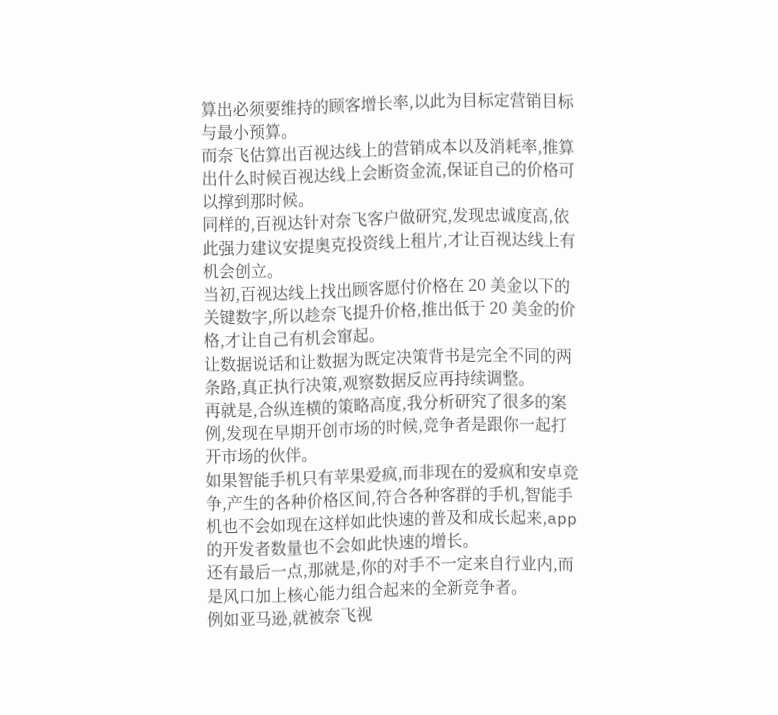算出必须要维持的顾客增长率,以此为目标定营销目标与最小预算。
而奈飞估算出百视达线上的营销成本以及消耗率,推算出什么时候百视达线上会断资金流,保证自己的价格可以撑到那时候。
同样的,百视达针对奈飞客户做研究,发现忠诚度高,依此强力建议安提奥克投资线上租片,才让百视达线上有机会创立。
当初,百视达线上找出顾客愿付价格在 20 美金以下的关键数字,所以趁奈飞提升价格,推出低于 20 美金的价格,才让自己有机会窜起。
让数据说话和让数据为既定决策背书是完全不同的两条路,真正执行决策,观察数据反应再持续调整。
再就是,合纵连横的策略高度,我分析研究了很多的案例,发现在早期开创市场的时候,竞争者是跟你一起打开市场的伙伴。
如果智能手机只有苹果爱疯,而非现在的爱疯和安卓竞争,产生的各种价格区间,符合各种客群的手机,智能手机也不会如现在这样如此快速的普及和成长起来,app 的开发者数量也不会如此快速的增长。
还有最后一点,那就是,你的对手不一定来自行业内,而是风口加上核心能力组合起来的全新竞争者。
例如亚马逊,就被奈飞视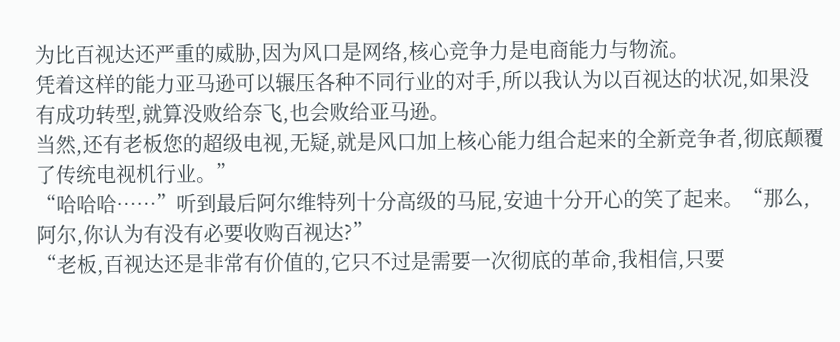为比百视达还严重的威胁,因为风口是网络,核心竞争力是电商能力与物流。
凭着这样的能力亚马逊可以辗压各种不同行业的对手,所以我认为以百视达的状况,如果没有成功转型,就算没败给奈飞,也会败给亚马逊。
当然,还有老板您的超级电视,无疑,就是风口加上核心能力组合起来的全新竞争者,彻底颠覆了传统电视机行业。”
“哈哈哈……”听到最后阿尔维特列十分高级的马屁,安迪十分开心的笑了起来。“那么,阿尔,你认为有没有必要收购百视达?”
“老板,百视达还是非常有价值的,它只不过是需要一次彻底的革命,我相信,只要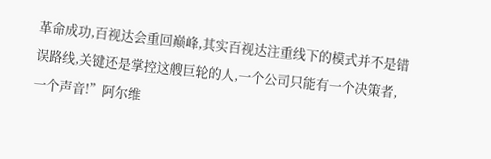革命成功,百视达会重回巅峰,其实百视达注重线下的模式并不是错误路线,关键还是掌控这艘巨轮的人,一个公司只能有一个决策者,一个声音!”阿尔维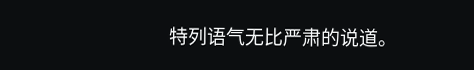特列语气无比严肃的说道。